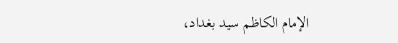الإمام الكاظم سيد بغداد،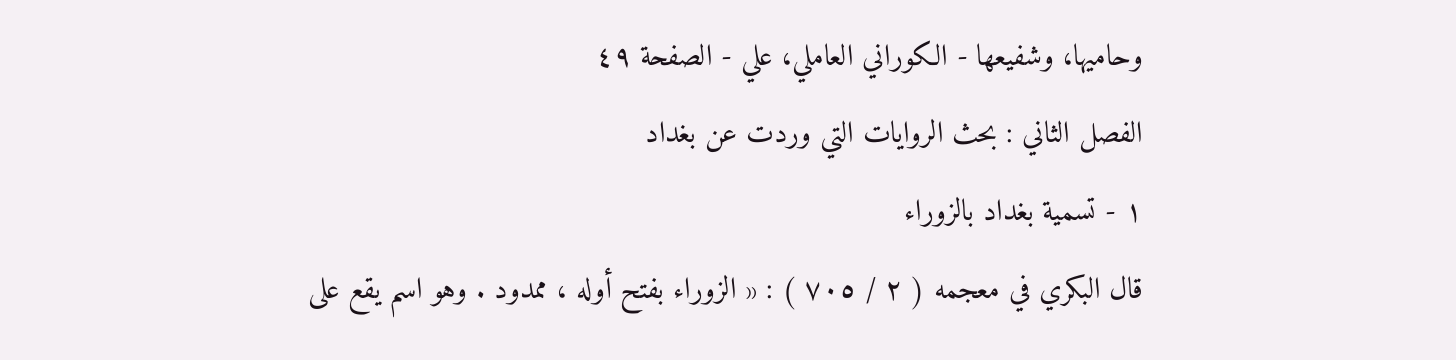وحاميها، وشفيعها - الكوراني العاملي، علي - الصفحة ٤٩
الفصل الثاني : بحث الروايات التي وردت عن بغداد
١ - تسمية بغداد بالزوراء
قال البكري في معجمه ( ٢ / ٧٠٥ ) : « الزوراء بفتح أوله ، ممدود . وهو اسم يقع على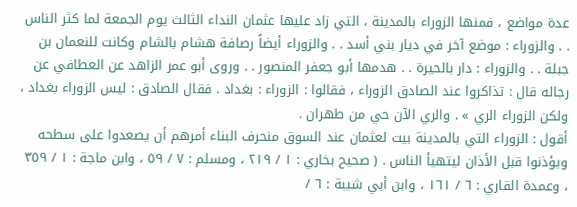عدة مواضع ، فمنها الزوراء بالمدينة ، التي زاد عليها عثمان النداء الثالث يوم الجمعة لما كثر الناس . . والزوراء : موضع آخر في ديار بني أسد . . والزوراء أيضاً رصافة هشام بالشام وكانت للنعمان بن جبلة . . والزوراء : دار بالحيرة . . هدمها أبو جعفر المنصور . . وروى أبو عمر الزاهد عن العطافي عن رجاله قال : تذاكروا عند الصادق الزوراء ، فقالوا : الزوراء : بغداد . فقال الصادق : ليس الزوراء بغداد ، ولكن الزوراء الري » . والري الآن حي من طهران .
أقول : الزوراء التي بالمدينة بيت لعثمان عند السوق منحرف البناء أمرهم أن يصعدوا على سطحه ويؤذنوا قبل الأذان ليتهيأ الناس . ( صحيح بخاري : ١ / ٢١٩ ، ومسلم : ٧ / ٥٩ ، وابن ماجة : ١ / ٣٥٩ ، وعمدة القاري : ٦ / ١٦١ ، وابن أبي شيبة : ٦ /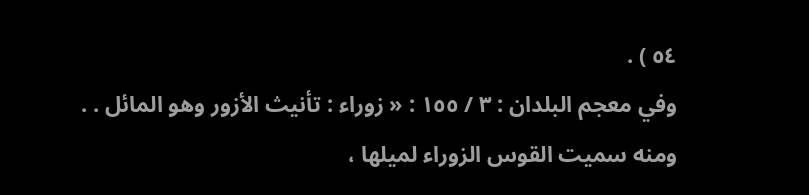٥٤ ) .
وفي معجم البلدان : ٣ / ١٥٥ : « زوراء : تأنيث الأزور وهو المائل . . ومنه سميت القوس الزوراء لميلها ،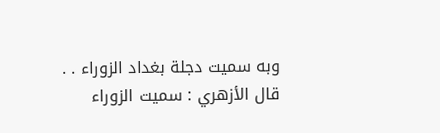وبه سميت دجلة بغداد الزوراء . . قال الأزهري : سميت الزوراء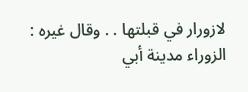لازورار في قبلتها . . وقال غيره : الزوراء مدينة أبي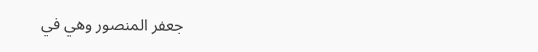جعفر المنصور وهي في